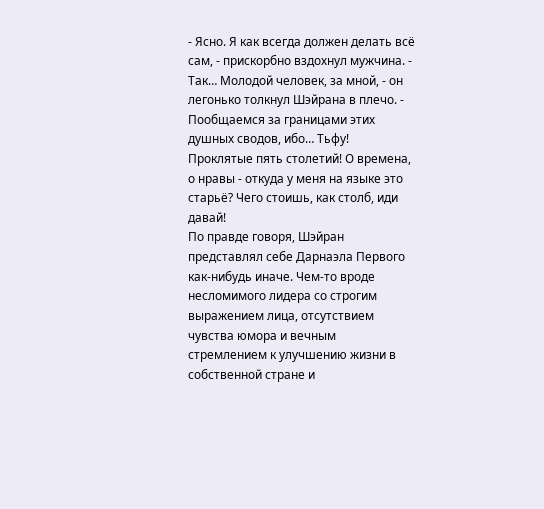- Ясно. Я как всегда должен делать всё сам, - прискорбно вздохнул мужчина. - Так… Молодой человек, за мной, - он легонько толкнул Шэйрана в плечо. - Пообщаемся за границами этих душных сводов, ибо… Тьфу! Проклятые пять столетий! О времена, о нравы - откуда у меня на языке это старьё? Чего стоишь, как столб, иди давай!
По правде говоря, Шэйран представлял себе Дарнаэла Первого как-нибудь иначе. Чем-то вроде несломимого лидера со строгим выражением лица, отсутствием чувства юмора и вечным стремлением к улучшению жизни в собственной стране и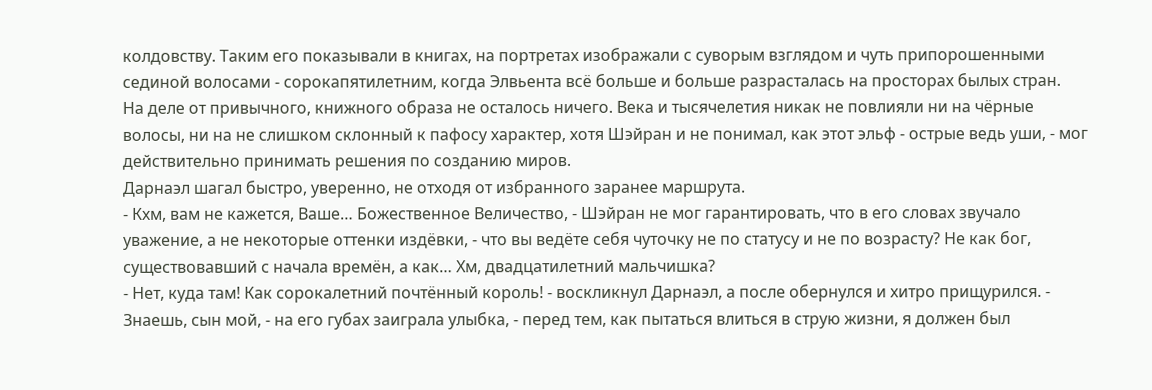колдовству. Таким его показывали в книгах, на портретах изображали с суворым взглядом и чуть припорошенными сединой волосами - сорокапятилетним, когда Элвьента всё больше и больше разрасталась на просторах былых стран.
На деле от привычного, книжного образа не осталось ничего. Века и тысячелетия никак не повлияли ни на чёрные волосы, ни на не слишком склонный к пафосу характер, хотя Шэйран и не понимал, как этот эльф - острые ведь уши, - мог действительно принимать решения по созданию миров.
Дарнаэл шагал быстро, уверенно, не отходя от избранного заранее маршрута.
- Кхм, вам не кажется, Ваше… Божественное Величество, - Шэйран не мог гарантировать, что в его словах звучало уважение, а не некоторые оттенки издёвки, - что вы ведёте себя чуточку не по статусу и не по возрасту? Не как бог, существовавший с начала времён, а как… Хм, двадцатилетний мальчишка?
- Нет, куда там! Как сорокалетний почтённый король! - воскликнул Дарнаэл, а после обернулся и хитро прищурился. - Знаешь, сын мой, - на его губах заиграла улыбка, - перед тем, как пытаться влиться в струю жизни, я должен был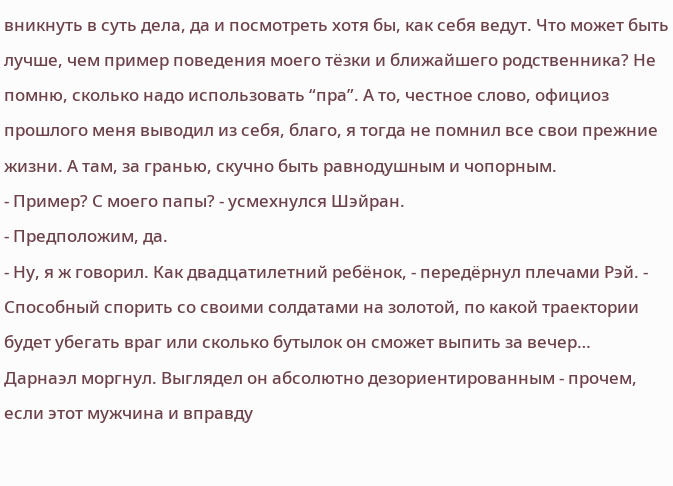вникнуть в суть дела, да и посмотреть хотя бы, как себя ведут. Что может быть лучше, чем пример поведения моего тёзки и ближайшего родственника? Не помню, сколько надо использовать “пра”. А то, честное слово, официоз прошлого меня выводил из себя, благо, я тогда не помнил все свои прежние жизни. А там, за гранью, скучно быть равнодушным и чопорным.
- Пример? С моего папы? - усмехнулся Шэйран.
- Предположим, да.
- Ну, я ж говорил. Как двадцатилетний ребёнок, - передёрнул плечами Рэй. - Способный спорить со своими солдатами на золотой, по какой траектории будет убегать враг или сколько бутылок он сможет выпить за вечер…
Дарнаэл моргнул. Выглядел он абсолютно дезориентированным - прочем, если этот мужчина и вправду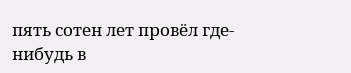пять сотен лет провёл где-нибудь в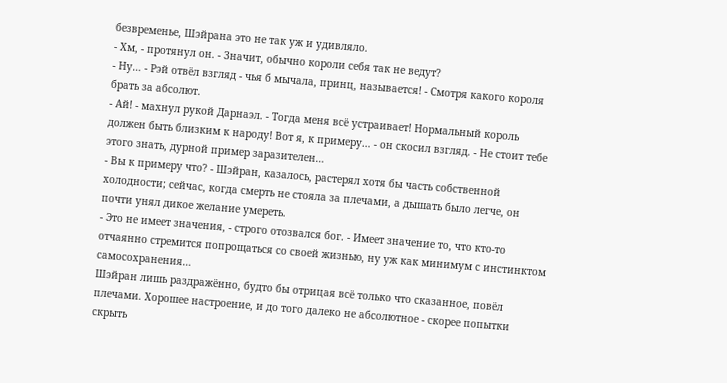безвременье, Шэйрана это не так уж и удивляло.
- Хм, - протянул он. - Значит, обычно короли себя так не ведут?
- Ну… - Рэй отвёл взгляд - чья б мычала, принц, называется! - Смотря какого короля брать за абсолют.
- Ай! - махнул рукой Дарнаэл. - Тогда меня всё устраивает! Нормальный король должен быть близким к народу! Вот я, к примеру… - он скосил взгляд. - Не стоит тебе этого знать, дурной пример заразителен…
- Вы к примеру что? - Шэйран, казалось, растерял хотя бы часть собственной холодности; сейчас, когда смерть не стояла за плечами, а дышать было легче, он почти унял дикое желание умереть.
- Это не имеет значения, - строго отозвался бог. - Имеет значение то, что кто-то отчаянно стремится попрощаться со своей жизнью, ну уж как минимум с инстинктом самосохранения…
Шэйран лишь раздражённо, будто бы отрицая всё только что сказанное, повёл плечами. Хорошее настроение, и до того далеко не абсолютное - скорее попытки скрыть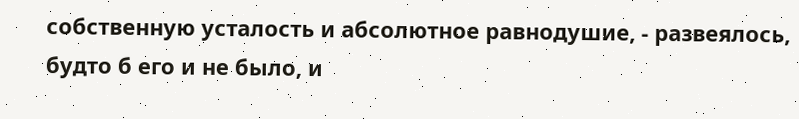собственную усталость и абсолютное равнодушие, - развеялось, будто б его и не было, и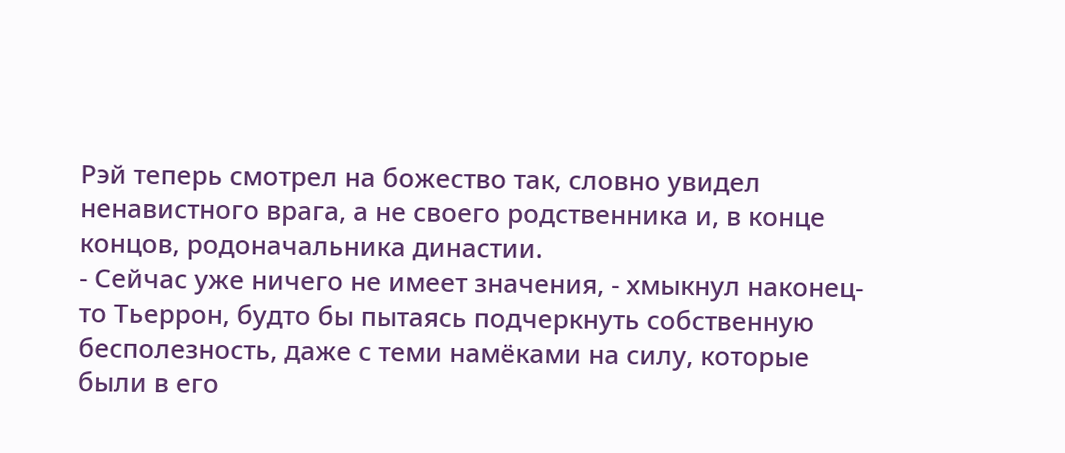Рэй теперь смотрел на божество так, словно увидел ненавистного врага, а не своего родственника и, в конце концов, родоначальника династии.
- Сейчас уже ничего не имеет значения, - хмыкнул наконец-то Тьеррон, будто бы пытаясь подчеркнуть собственную бесполезность, даже с теми намёками на силу, которые были в его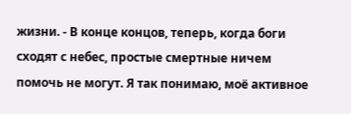жизни. - В конце концов, теперь, когда боги сходят с небес, простые смертные ничем помочь не могут. Я так понимаю, моё активное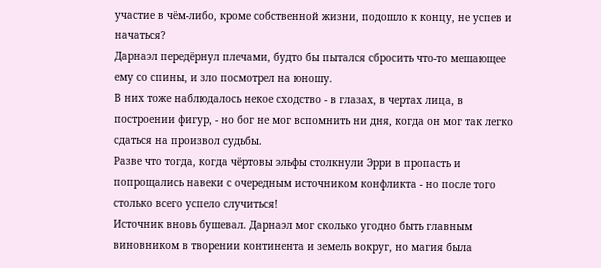участие в чём-либо, кроме собственной жизни, подошло к концу, не успев и начаться?
Дарнаэл передёрнул плечами, будто бы пытался сбросить что-то мешающее ему со спины, и зло посмотрел на юношу.
В них тоже наблюдалось некое сходство - в глазах, в чертах лица, в построении фигур, - но бог не мог вспомнить ни дня, когда он мог так легко сдаться на произвол судьбы.
Разве что тогда, когда чёртовы эльфы столкнули Эрри в пропасть и попрощались навеки с очередным источником конфликта - но после того столько всего успело случиться!
Источник вновь бушевал. Дарнаэл мог сколько угодно быть главным виновником в творении континента и земель вокруг, но магия была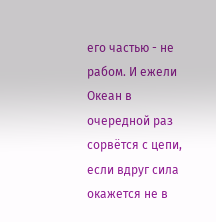его частью - не рабом. И ежели Океан в очередной раз сорвётся с цепи, если вдруг сила окажется не в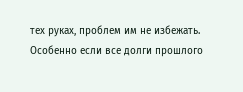тех руках, проблем им не избежать.
Особенно если все долги прошлого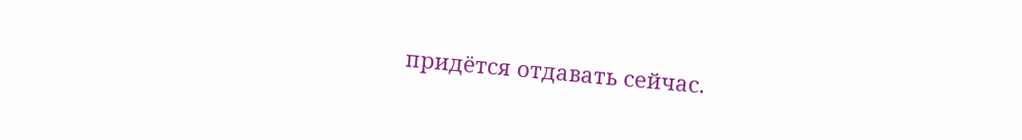придётся отдавать сейчас.